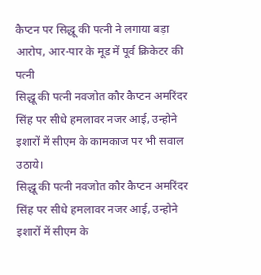कैप्टन पर सिद्धू की पत्नी ने लगाया बड़ा आरोप, आर-पार के मूड में पूर्व क्रिकेटर की पत्नी
सिद्धू की पत्नी नवजोत कौर कैप्टन अमरिंदर सिंह पर सीधे हमलावर नजर आई, उन्होने इशारों में सीएम के कामकाज पर भी सवाल उठाये।
सिद्धू की पत्नी नवजोत कौर कैप्टन अमरिंदर सिंह पर सीधे हमलावर नजर आई, उन्होने इशारों में सीएम के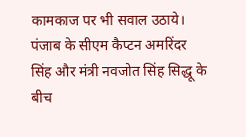कामकाज पर भी सवाल उठाये।
पंजाब के सीएम कैप्टन अमरिंदर सिंह और मंत्री नवजोत सिंह सिद्धू के बीच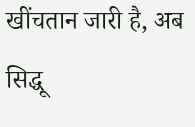खींचतान जारी है, अब सिद्धू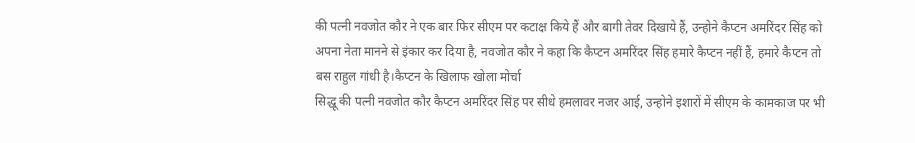की पत्नी नवजोत कौर ने एक बार फिर सीएम पर कटाक्ष किये हैं और बागी तेवर दिखाये हैं, उन्होने कैप्टन अमरिंदर सिंह को अपना नेता मानने से इंकार कर दिया है, नवजोत कौर ने कहा कि कैप्टन अमरिंदर सिंह हमारे कैप्टन नहीं हैं, हमारे कैप्टन तो बस राहुल गांधी है।कैप्टन के खिलाफ खोला मोर्चा
सिद्धू की पत्नी नवजोत कौर कैप्टन अमरिंदर सिंह पर सीधे हमलावर नजर आई, उन्होने इशारों में सीएम के कामकाज पर भी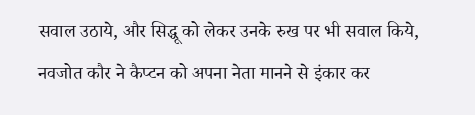सवाल उठाये, और सिद्धू को लेकर उनके रुख पर भी सवाल किये,
नवजोत कौर ने कैप्टन को अपना नेता मानने से इंकार कर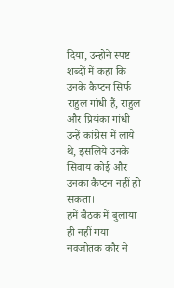दिया, उन्होने स्पष्ट शब्दों में कहा कि उनके कैप्टन सिर्फ राहुल गांधी हैं, राहुल और प्रियंका गांधी उन्हें कांग्रेस में लाये थे, इसलिये उनके सिवाय कोई और उनका कैप्टन नहीं हो सकता।
हमें बैठक में बुलाया ही नहीं गया
नवजोतक कौर ने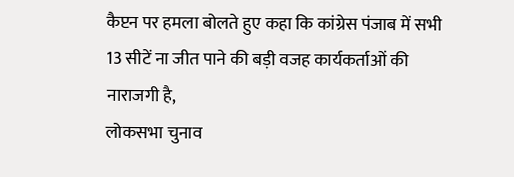कैप्टन पर हमला बोलते हुए कहा कि कांग्रेस पंजाब में सभी 13 सीटें ना जीत पाने की बड़ी वजह कार्यकर्ताओं की नाराजगी है,
लोकसभा चुनाव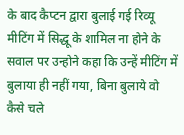के बाद कैप्टन द्वारा बुलाई गई रिव्यू मीटिंग में सिद्धू के शामिल ना होने के सवाल पर उन्होने कहा कि उन्हें मीटिंग में बुलाया ही नहीं गया, बिना बुलाये वो कैसे चले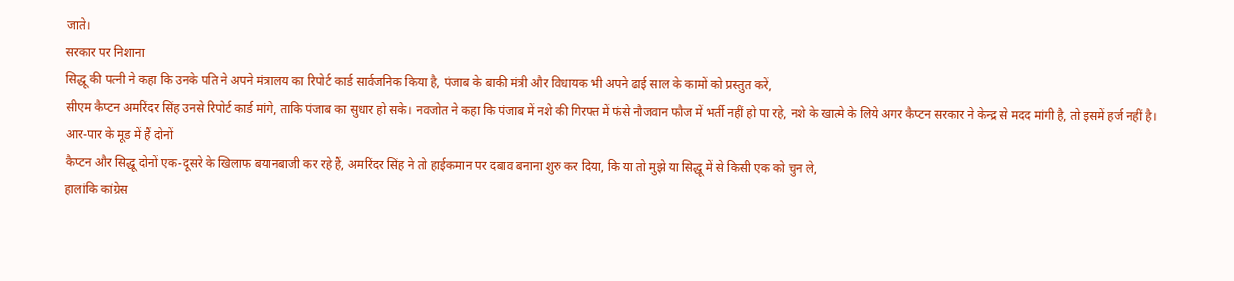जाते।
सरकार पर निशाना
सिद्धू की पत्नी ने कहा कि उनके पति ने अपने मंत्रालय का रिपोर्ट कार्ड सार्वजनिक किया है, पंजाब के बाकी मंत्री और विधायक भी अपने ढाई साल के कामों को प्रस्तुत करें,
सीएम कैप्टन अमरिंदर सिंह उनसे रिपोर्ट कार्ड मांगे, ताकि पंजाब का सुधार हो सके। नवजोत ने कहा कि पंजाब में नशे की गिरफ्त में फंसे नौजवान फौज में भर्ती नहीं हो पा रहे, नशे के खात्मे के लिये अगर कैप्टन सरकार ने केन्द्र से मदद मांगी है, तो इसमें हर्ज नहीं है।
आर-पार के मूड में हैं दोनों
कैप्टन और सिद्धू दोनों एक-दूसरे के खिलाफ बयानबाजी कर रहे हैं, अमरिंदर सिंह ने तो हाईकमान पर दबाव बनाना शुरु कर दिया, कि या तो मुझे या सिद्धू में से किसी एक को चुन ले,
हालांकि कांग्रेस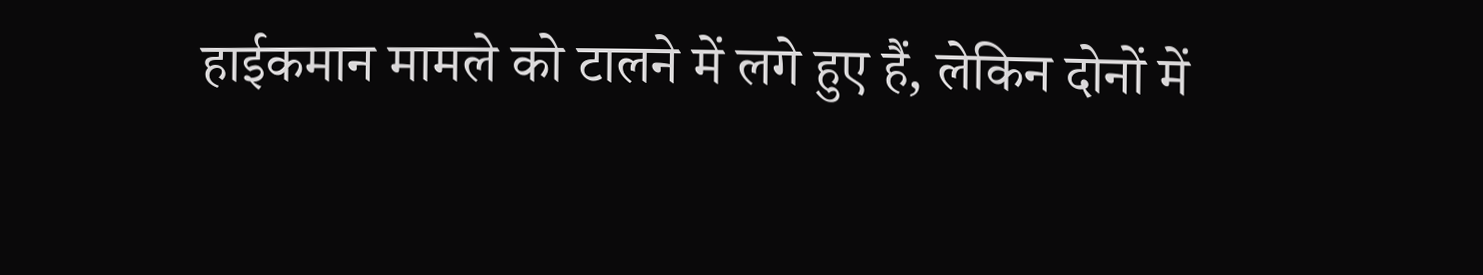हाईकमान मामले को टालने में लगे हुए हैं, लेकिन दोनों में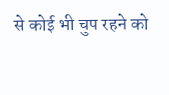से कोई भी चुप रहने को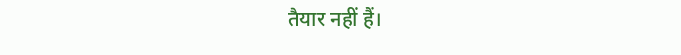तैयार नहीं हैं।